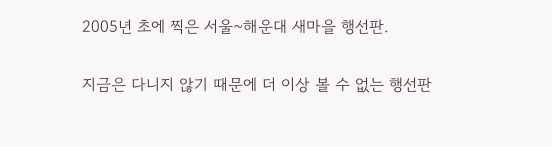2005년 초에 찍은 서울~해운대 새마을 행선판.

지금은 다니지 않기 때문에 더 이상 볼 수 없는 행선판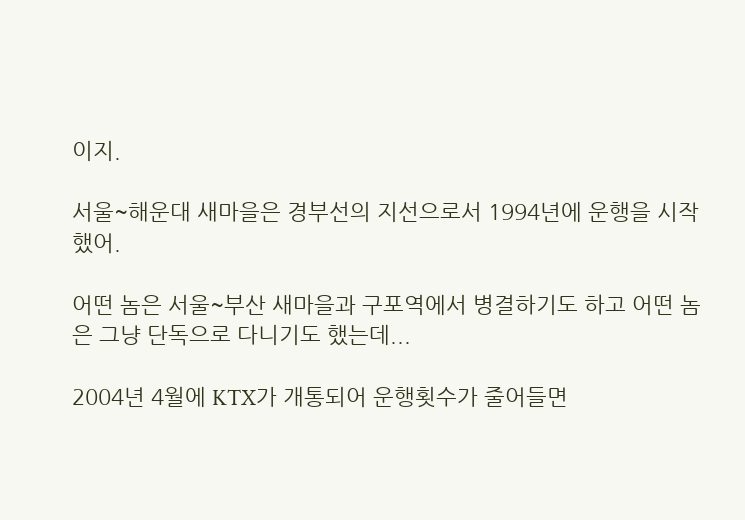이지.

서울~해운대 새마을은 경부선의 지선으로서 1994년에 운행을 시작했어.

어떤 놈은 서울~부산 새마을과 구포역에서 병결하기도 하고 어떤 놈은 그냥 단독으로 다니기도 했는데...

2004년 4월에 KTX가 개통되어 운행횟수가 줄어들면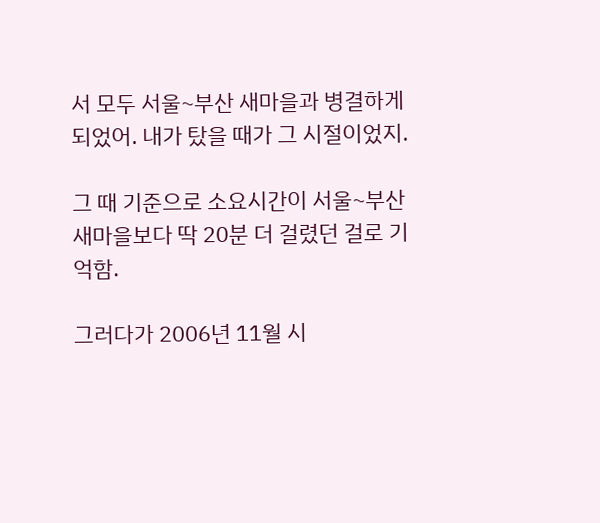서 모두 서울~부산 새마을과 병결하게 되었어. 내가 탔을 때가 그 시절이었지.

그 때 기준으로 소요시간이 서울~부산 새마을보다 딱 20분 더 걸렸던 걸로 기억함.

그러다가 2006년 11월 시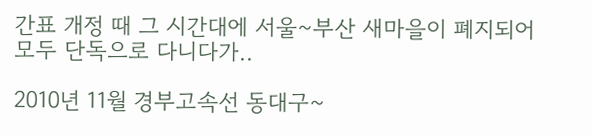간표 개정 때 그 시간대에 서울~부산 새마을이 폐지되어 모두 단독으로 다니다가..

2010년 11월 경부고속선 동대구~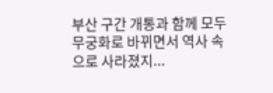부산 구간 개통과 함께 모두 무궁화로 바뀌면서 역사 속으로 사라졌지...